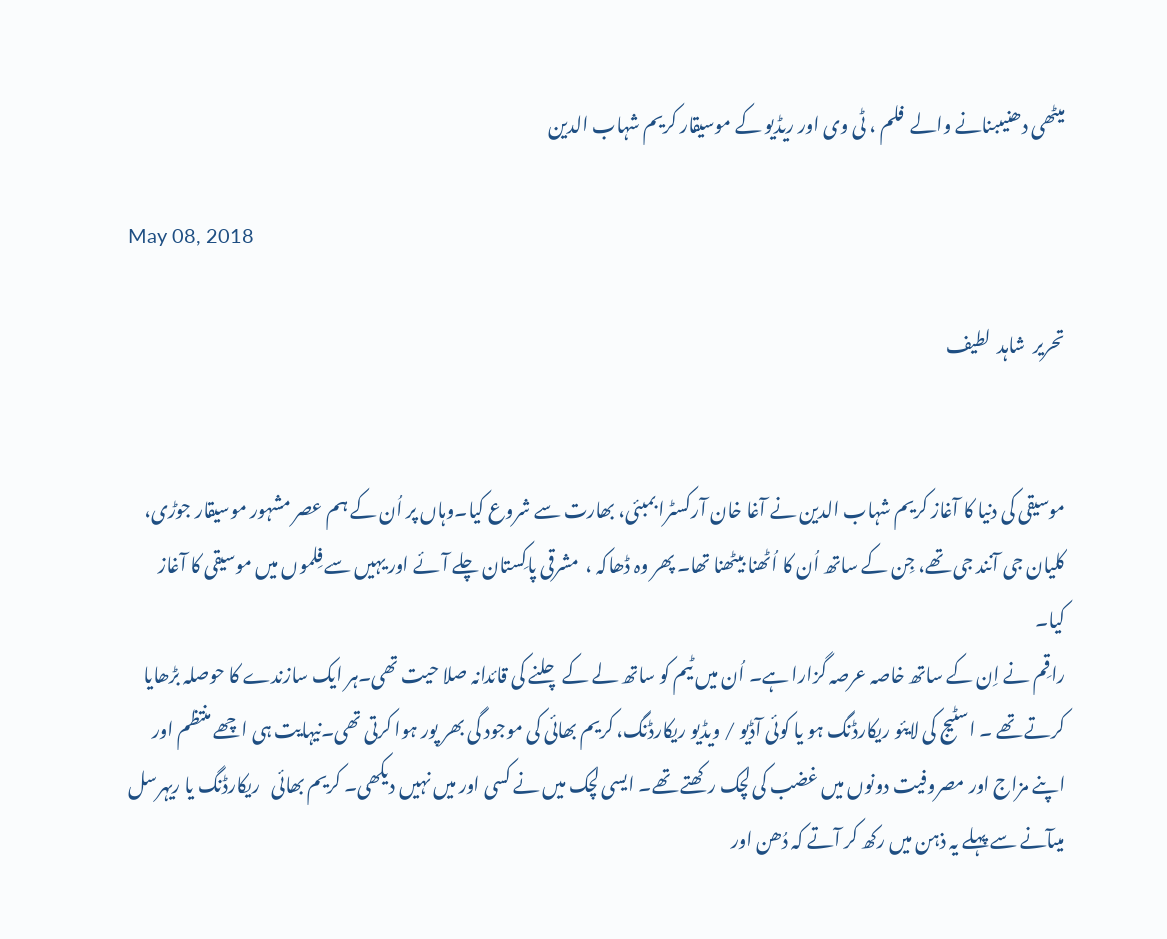میٹھی دھنیںبنانے والے  فلم ، ٹی وی اور ریڈیو کے موسیقار کریم شہاب الدین

May 08, 2018

تحریر  شاہد  لطیف


موسیقی کی دنیا کا آغاز کریم شہاب الدین نے آغا خان آرکسٹرا بمبئی، بھارت سے شروع کیا۔وہاں پر اُن کے ہم عصر مشہور موسیقار جوڑی، کلیان جی آنند جی تھے، جِن کے ساتھ اُن کا اُٹھنا بیٹھنا تھا۔ پھر وہ ڈھاکہ ،  مشرقی پاکِستان چلے آئے اور یہیں سے فِلموں میں موسیقی کا آغاز کیا۔
راقِم نے اِن کے ساتھ خاصہ عرصہ گزارا ہے۔ اُن میں ٹیم کو ساتھ لے کے چلنے کی قائدانہ صلا حیت تھی۔ہر ایک سازندے کا حوصلہ بڑھایا کرتے تھے ۔ اسٹیج کی لایئو ریکارڈنگ ہو یا کوئی آڈیو / ویڈیو ریکارڈنگ، کریم بھائی کی موجود گی بھر پور ہوا کرتی تھی۔نیہایت ہی اچھے منتظم اور اپنے مزاج اور مصروفیت دونوں میں غضب کی لچک رکھتے تھے۔ ایسی لچک میں نے کسی اور میں نہیں دیکھی۔ کریم بھائی   ریکارڈنگ یا ریہرسل میںآنے سے پہلے یہ ذہن میں رکھ کر آتے کہ دُھن اور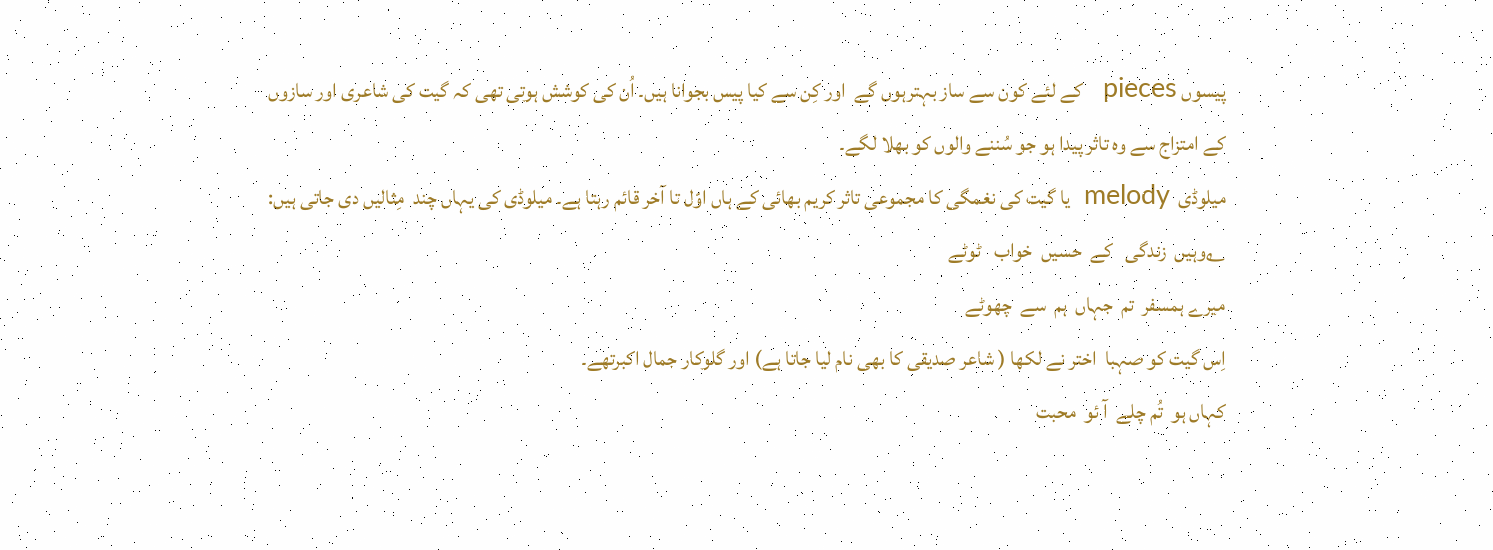پیسوں pieces   کے لئے کون سے ساز بہترہوں گے  اور کِن سے کیا پیس بجوانا ہیں۔ اُن کی کوشش ہوتی تھی کہ گیت کی شاعری اور سازوں کے امتزاج سے وہ تاثر پیدا ہو جو سُننے والوں کو بھلا لگے۔
میلوڈی  melody  یا گیت کی نغمگی کا مجموعی تاثر کریم بھائی کے ہاں اوّل تا آخر قائم رہتا ہے۔ میلوڈی کی یہاں چند  مِثالیں دی جاتی ہیں:   ؎وہیں  زندگی   کے  حسیں  خواب   ٹوٹے
میرے ہمسفر  تم  جہاں  ہم  سے  چھوٹے
اِس گیت کو صہبا  اختر نے لکھا ( شاعر صدیقی کا بھی نام لیا جاتا ہے) اور گلوکار جمال اکبرتھے۔
کہاں ہو  تُم چلے  آ ئو  محبت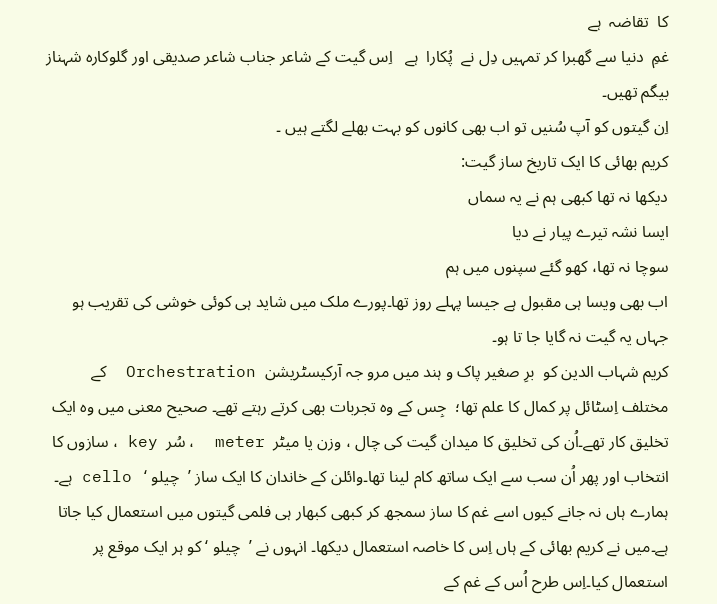کا  تقاضہ  ہے
غمِ  دنیا سے گھبرا کر تمہیں دِل نے  پُکارا  ہے   اِس گیت کے شاعر جناب شاعر صدیقی اور گلوکارہ شہناز بیگم تھیں۔
اِن گیتوں کو آپ سُنیں تو اب بھی کانوں کو بہت بھلے لگتے ہیں ۔
کریم بھائی کا ایک تاریخ ساز گیت:
دیکھا نہ تھا کبھی ہم نے یہ سماں
ایسا نشہ تیرے پیار نے دیا
سوچا نہ تھا، کھو گئے سپنوں میں ہم
اب بھی ویسا ہی مقبول ہے جیسا پہلے روز تھا۔پورے ملک میں شاید ہی کوئی خوشی کی تقریب ہو جہاں یہ گیت نہ گایا جا تا ہو۔
کریم شہاب الدین کو  برِ صغیر پاک و ہند میں مرو جہ آرکیسٹریشن  Orchestration  کے مختلف اِسٹائل پر کمال کا علم تھا؛  جِس کے وہ تجربات بھی کرتے رہتے تھے۔ صحیح معنی میں وہ ایک تخلیق کار تھے۔اُن کی تخلیق کا میدان گیت کی چال ، وزن یا میٹر  meter  ، سُر  key ، سازوں کا انتخاب اور پھر اُن سب سے ایک ساتھ کام لینا تھا۔وائلن کے خاندان کا ایک ساز ’  چیلو ‘   cello ہے۔ ہمارے ہاں نہ جانے کیوں اسے غم کا ساز سمجھ کر کبھی کبھار ہی فلمی گیتوں میں استعمال کیا جاتا ہے۔میں نے کریم بھائی کے ہاں اِس کا خاصہ استعمال دیکھا۔ انہوں نے ’  چیلو ‘ کو ہر ایک موقع پر استعمال کیا۔اِس طرح اُس کے غم کے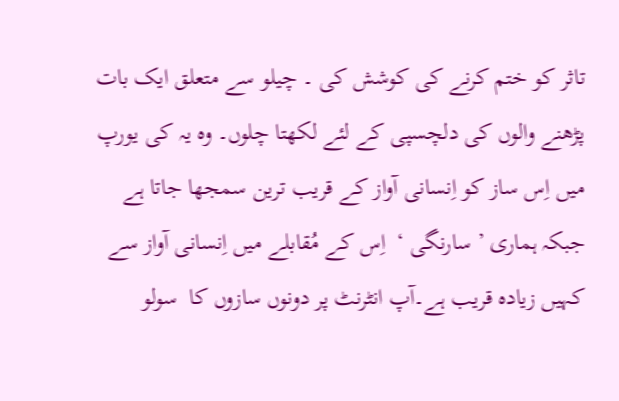تاثر کو ختم کرنے کی کوشش کی ۔ چیلو سے متعلق ایک بات پڑھنے والوں کی دلچسپی کے لئے لکھتا چلوں۔ وہ یہ کی یورپ میں اِس ساز کو اِنسانی آواز کے قریب ترین سمجھا جاتا ہے جبکہ ہماری ’ سارنگی ‘  اِس کے مُقابلے میں اِنسانی آواز سے کہیں زیادہ قریب ہے۔آپ انٹرنٹ پر دونوں سازوں کا  سولو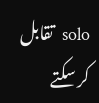solo  تقابل کر سکتے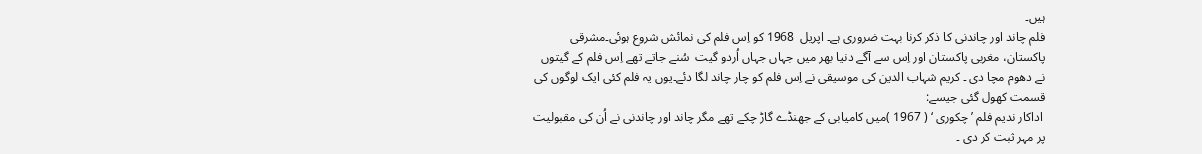ہیں۔
فلم چاند اور چاندنی کا ذکر کرنا بہت ضروری ہے۔ اپریل  1968 کو اِس فلم کی نمائش شروع ہوئی۔مشرقی پاکستان، مغربی پاکستان اور اِس سے آگے دنیا بھر میں جہاں جہاں اُردو گیت  سُنے جاتے تھے اِس فلم کے گیتوں نے دھوم مچا دی ۔ کریم شہاب الدین کی موسیقی نے اِس فلم کو چار چاند لگا دئے۔یوں یہ فلم کئی ایک لوگوں کی قسمت کھول گئی جیسے:
 اداکار ندیم فلم ’ چکوری ‘ ( 1967 )میں کامیابی کے جھنڈے گاڑ چکے تھے مگر چاند اور چاندنی نے اُن کی مقبولیت پر مہر ثبت کر دی ۔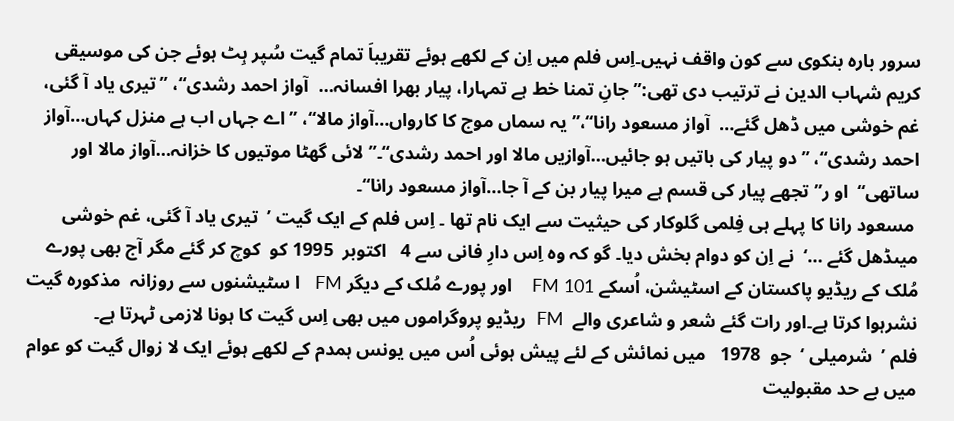سرور بارہ بنکوی سے کون واقف نہیں۔اِس فلم میں اِن کے لکھے ہوئے تقریباَ تمام گیت سُپر ہِٹ ہوئے جن کی موسیقی کریم شہاب الدین نے ترتیب دی تھی:’’ جانِ تمنا خط ہے تمہارا، پیار بھرا افسانہ…  آواز احمد رشدی‘‘، ’’تیری یاد آ گئی، غم خوشی میں ڈھل گئے…  آواز مسعود رانا‘‘،’’ یہ سماں موج کا کارواں…آواز مالا‘‘، ’’ اے جہاں اب ہے منزل کہاں…آواز احمد رشدی‘‘، ’’ دو پیار کی باتیں ہو جائیں…آوازیں مالا اور احمد رشدی‘‘۔’’لائی گھٹا موتیوں کا خزانہ…آواز مالا اور ساتھی‘‘  او ر’’ تجھے پیار کی قسم ہے میرا پیار بن کے آ جا…آواز مسعود رانا‘‘۔
 مسعود رانا کا پہلے ہی فِلمی گلوکار کی حیثیت سے ایک نام تھا ۔ اِس فلم کے ایک گیت ’  تیری یاد آ گئی، غم خوشی میںڈھل گئے …‘  نے اِن کو دوام بخش دیا۔ گو کہ وہ اِس دارِ فانی سے 4   اکتوبر  1995 کو  کوچ کر گئے مگر آج بھی پورے مُلک کے ریڈیو پاکستان کے اسٹیشن، اُسکے FM 101    اور پورے مُلک کے دیگر FM   ا سٹیشنوں سے روزانہ  مذکورہ گیت نشرہوا کرتا ہے۔اور رات گئے شعر و شاعری والے  FM  ریڈیو پروگراموں میں بھی اِس گیت کا ہونا لازمی ٹہرتا ہے۔
فلم ’  شرمیلی ‘  جو  1978   میں نمائش کے لئے پیش ہوئی اُس میں یونس ہمدم کے لکھے ہوئے ایک لا زوال گیت کو عوام میں بے حد مقبولیت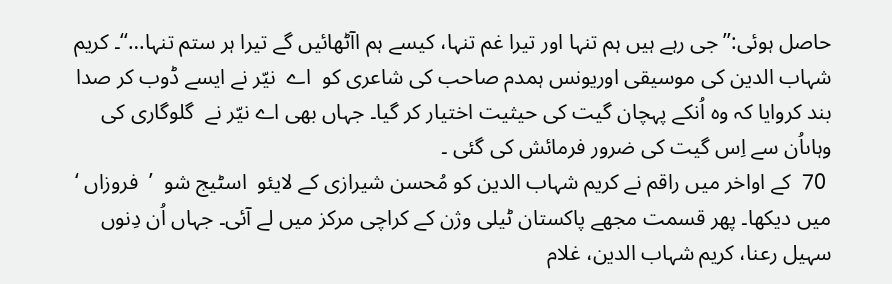حاصل ہوئی:’’جی رہے ہیں ہم تنہا اور تیرا غم تنہا، کیسے ہم اآٹھائیں گے تیرا ہر ستم تنہا…‘‘۔ کریم شہاب الدین کی موسیقی اوریونس ہمدم صاحب کی شاعری کو  اے  نیّر نے ایسے ڈوب کر صدا بند کروایا کہ وہ اُنکے پہچان گیت کی حیثیت اختیار کر گیا۔ جہاں بھی اے نیّر نے  گلوگاری کی وہاںاُن سے اِس گیت کی ضرور فرمائش کی گئی ۔
 70  کے اواخر میں راقم نے کریم شہاب الدین کو مُحسن شیرازی کے لایئو  اسٹیج شو  ’  فروزاں ‘  میں دیکھا۔ پھر قسمت مجھے پاکستان ٹیلی وژن کے کراچی مرکز میں لے آئی۔ جہاں اُن دِنوں سہیل رعنا، کریم شہاب الدین، غلام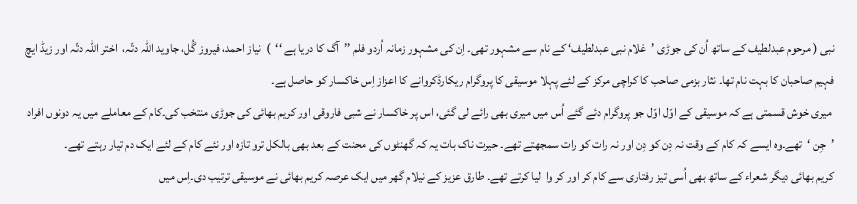نبی ( مرحوم عبدلطیف کے ساتھ اُن کی جوڑی ’  غلام نبی عبدلطیف‘ کے نام سے مشہور تھی۔ اِن کی مشہور زمانہ اُردو فلم ’’  آگ کا دریا ہے ‘‘  )  نیاز احمد، فیروز گُل، جاوید اللہ دتّہ،  اختر اللہ دتّہ اور زیڈ ایچ فہیم صاحبان کا بہت نام تھا۔ نثار بزمی صاحب کا کراچی مرکز کے لئے پہلا موسیقی کا پروگرام ریکارڈکروانے کا اعزاز اِس خاکسار کو حاصل ہے۔
 میری خوش قسمتی ہے کہ موسیقی کے اوّل اوّل جو پروگرام دئے گئے اُس میں میری بھی رائے لی گئی، اس پر خاکسار نے شبی فاروقی اور کریم بھائی کی جوڑی منتخب کی۔کام کے معاملے میں یہ دونوں افراد ’  جِن ‘  تھے۔وہ ایسے کہ کام کے وقت نہ دِن کو دِن اور نہ رات کو رات سمجھتے تھے۔ حیرت ناک بات یہ کہ گھنٹوں کی محنت کے بعد بھی بالکل ترو تازہ اور نئے کام کے لئے ایک دم تیار رہتے تھے۔
کریم بھائی دیگر شعراء کے ساتھ بھی اُسی تیز رفتاری سے کام کر اور کر وا  لیا کرتے تھے۔ طارق عزیز کے نیلام گھر میں ایک عرصہ کریم بھائی نے موسیقی ترتیب دی۔اِس میں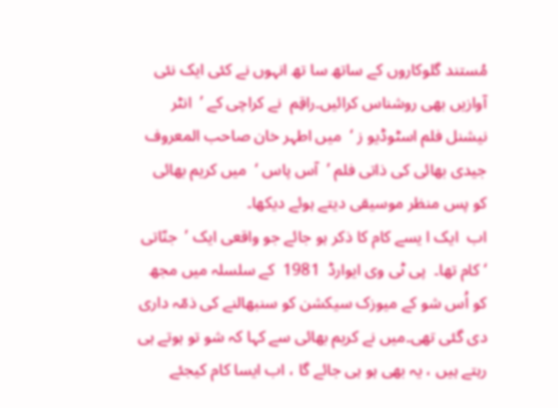مُستند گلوکاروں کے ساتھ سا تھ انہوں نے کئی ایک نئی آوازیں بھی روشناس کرائیں۔راقِم  نے کراچی کے ’  انٹر نیشنل فلم اسٹوڈیو ز ‘  میں اطہر خان صاحب المعروف جیدی بھائی کی ذاتی فلم ’  آس پاس ‘  میں کریم بھائی کو پس منظر موسیقی دیتے ہوئے دیکھا۔
اب  ایک ا یسے کام کا ذکر ہو جائے جو واقعی ایک ’  جنّاتی ‘ کام تھا۔  پی ٹی وی ایوارڈ  1981  کے سلسلہ میں مجھ کو اُس شو کے میوزک سیکشن کو سنبھالنے کی ذمّہ داری دی گئی تھی۔میں نے کریم بھائی سے کہا کہ شو تو ہوتے ہی رہتے ہیں ، یہ بھی ہو ہی جائے گا ، اب ایسا کام کیجئے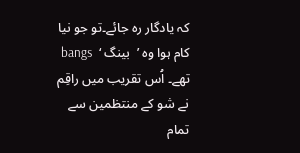کہ یادگار رہ جائے۔تو جو نیا کام ہوا وہ ’  بینگ ‘  bangs  تھے۔ اُس تقریب میں راقِم نے شو کے منتظمین سے تمام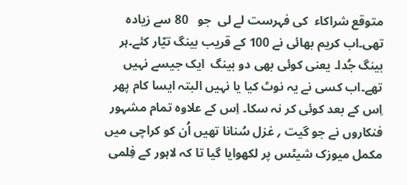متوقع شراکاء  کی فہرست لے لی  جو   80 سے زیادہ تھی۔اب کریم بھائی نے 100 کے قریب بینگ تیّار کئے۔ہر بینگ جُدا۔ یعنی کوئی بھی دو بینگ  ایک جیسے نہیں تھے۔اب کسی نے یہ نوٹ کیا یا نہیں البتہ ایسا کام پھر اِس کے بعد کوئی کر نہ سکا۔ اِس کے علاوہ تمام مشہور فنکاروں نے جو گیت ؍ غزل سُنانا تھیں اُن کو کراچی میں مکمل میوزک شیٹس پر لکھوایا گیا تا کہ لاہور کے فِلمی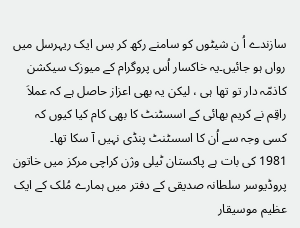سازندے اُ ن شیٹوں کو سامنے رکھ کر بس ایک ریہرسل میں رواں ہو جائیں۔یہ خاکسار اُس پروگرام کے میوزک سیکشن کاذمّہ دار تو تھا ہی ، لیکن یہ بھی اعزاز حاصل ہے کہ عملاَ راقِم نے کریم بھائی کے اسسٹنٹ کا بھی کام کیا کیوں کہ کسی وجہ سے اُن کا اسسٹنٹ پنڈی نہیں آ سکا تھا۔
1981 کی بات ہے پاکستان ٹیلی وژن کراچی مرکز میں خاتون پروڈیوسر سلطانہ صدیقی کے دفتر میں ہمارے مُلک کے ایک عظیم موسیقار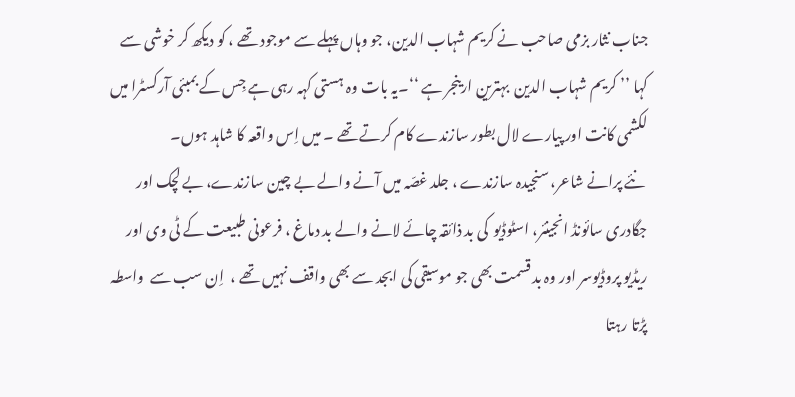جناب نثار بزمی صاحب نے کریم شہاب الدین، جو وہاں پہلے سے موجود تھے ، کو دیکھ کر خوشی سے کہا ’’ کریم شہاب الدین  بہترین ارینجر ہے ‘‘۔یہ بات وہ ہستی کہہ رہی ہے جِس کے بمبئی آرکسٹرا میں لکشمی کانت اور پیارے لال بطور سازندے کام کرتے تھے ۔ میں اِس واقعہ کا شاہد ہوں۔
 نئے پرانے شاعر، سنجیدہ سازندے ، جلد غصّہ میں آنے والے بے چین سازندے، بے لچک اور جگادری سائونڈ انجینئر، اسٹوڈیو  کی بد ذائقہ چائے لانے والے بد دماغ ، فرعونی طبیعت کے ٹی وی اور ریڈیو پروڈیوسر اور وہ بد قسمت بھی جو موسیقی کی ابجد سے بھی واقف نہیں تھے ،  اِن سب سے  واسطہ پڑتا رہتا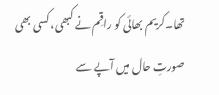تھا۔کریم بھائی کو راقِم نے کبھی، کسی بھی صورتِ حال میں آپے سے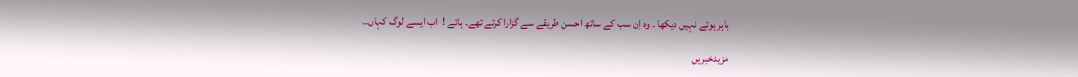باہر ہوتے نہیں دیکھا ۔ وہ اِن سب کے ساتھ احسن طریقے سے گزارا کرتے تھے۔ ہائے !  اب ایسے لوگ کہاں۔۔

مزیدخبریں